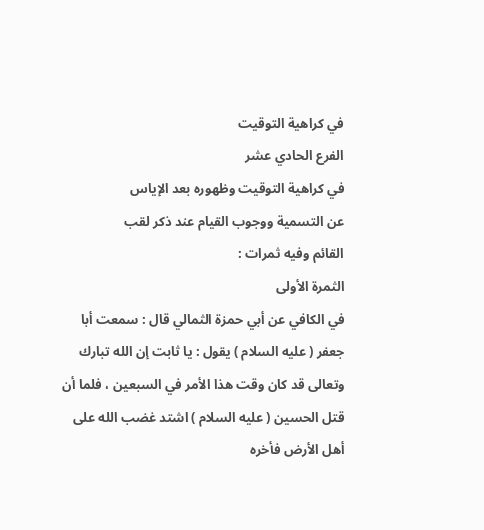في كراهية التوقيت
الفرع الحادي عشر
في كراهية التوقيت وظهوره بعد الإياس
عن التسمية ووجوب القيام عند ذكر لقب
القائم وفيه ثمرات :
الثمرة الأولى
في الكافي عن أبي حمزة الثمالي قال : سمعت أبا جعفر ( عليه السلام ) يقول : يا ثابت إن الله تبارك
وتعالى قد كان وقت هذا الأمر في السبعين ، فلما أن قتل الحسين ( عليه السلام ) اشتد غضب الله على
أهل الأرض فأخره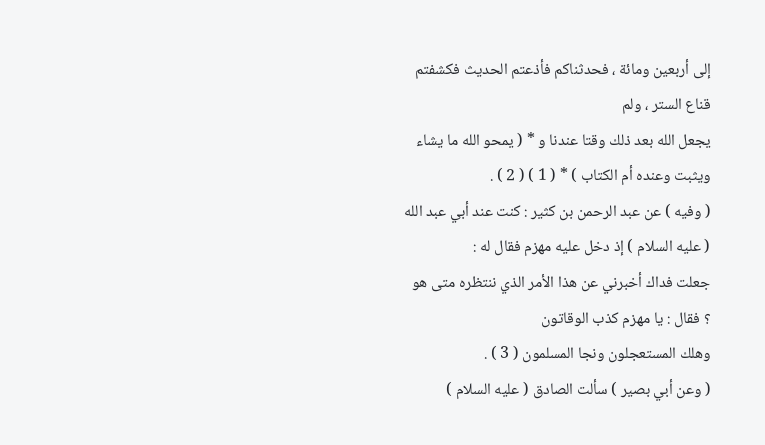إلى أربعين ومائة ، فحدثناكم فأذعتم الحديث فكشفتم قناع الستر ، ولم
يجعل الله بعد ذلك وقتا عندنا و * ( يمحو الله ما يشاء ويثبت وعنده أم الكتاب ) * ( 1 ) ( 2 ) .
( وفيه ) عن عبد الرحمن بن كثير : كنت عند أبي عبد الله ( عليه السلام ) إذ دخل عليه مهزم فقال له :
جعلت فداك أخبرني عن هذا الأمر الذي ننتظره متى هو ؟ فقال : يا مهزم كذب الوقاتون
وهلك المستعجلون ونجا المسلمون ( 3 ) .
( وعن أبي بصير ) سألت الصادق ( عليه السلام )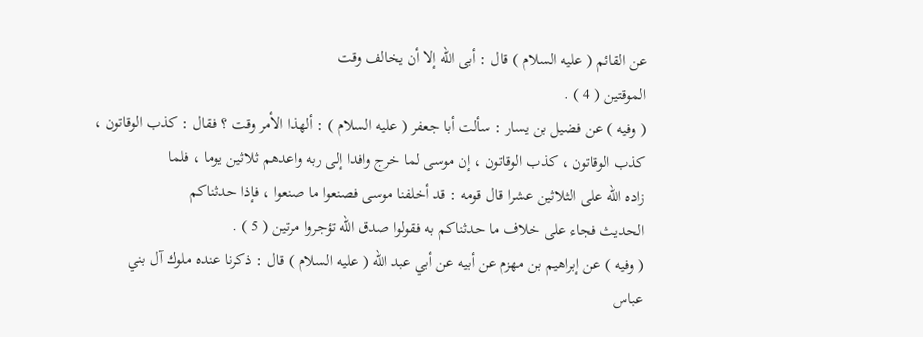عن القائم ( عليه السلام ) قال : أبى الله إلا أن يخالف وقت
الموقتين ( 4 ) .
( وفيه ) عن فضيل بن يسار : سألت أبا جعفر ( عليه السلام ) : ألهذا الأمر وقت ؟ فقال : كذب الوقاتون ،
كذب الوقاتون ، كذب الوقاتون ، إن موسى لما خرج وافدا إلى ربه واعدهم ثلاثين يوما ، فلما
زاده الله على الثلاثين عشرا قال قومه : قد أخلفنا موسى فصنعوا ما صنعوا ، فإذا حدثناكم
الحديث فجاء على خلاف ما حدثناكم به فقولوا صدق الله تؤجروا مرتين ( 5 ) .
( وفيه ) عن إبراهيم بن مهزم عن أبيه عن أبي عبد الله ( عليه السلام ) قال : ذكرنا عنده ملوك آل بني
عباس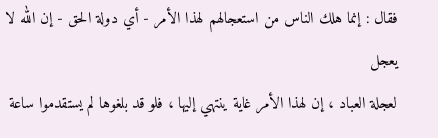فقال : إنما هلك الناس من استعجالهم لهذا الأمر - أي دولة الحق - إن الله لا يعجل
لعجلة العباد ، إن لهذا الأمر غاية ينتهي إليها ، فلو قد بلغوها لم يستقدموا ساعة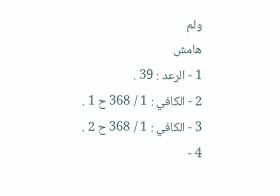ولم
هامش
1 - الرعد : 39 .
2 - الكافي : 1 / 368 ح 1 .
3 - الكافي : 1 / 368 ح 2 .
4 -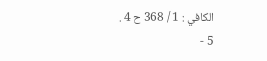الكافي : 1 / 368 ح 4 .
5 -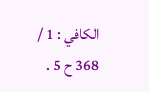الكافي : 1 / 368 ح 5 .